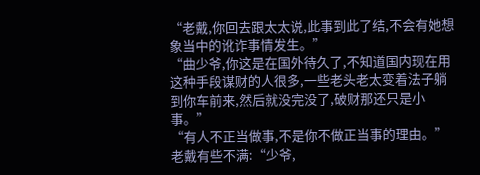“老戴,你回去跟太太说,此事到此了结,不会有她想象当中的讹诈事情发生。”
“曲少爷,你这是在国外待久了,不知道国内现在用这种手段谋财的人很多,一些老头老太变着法子躺到你车前来,然后就没完没了,破财那还只是小事。”
“有人不正当做事,不是你不做正当事的理由。”
老戴有些不满:“少爷,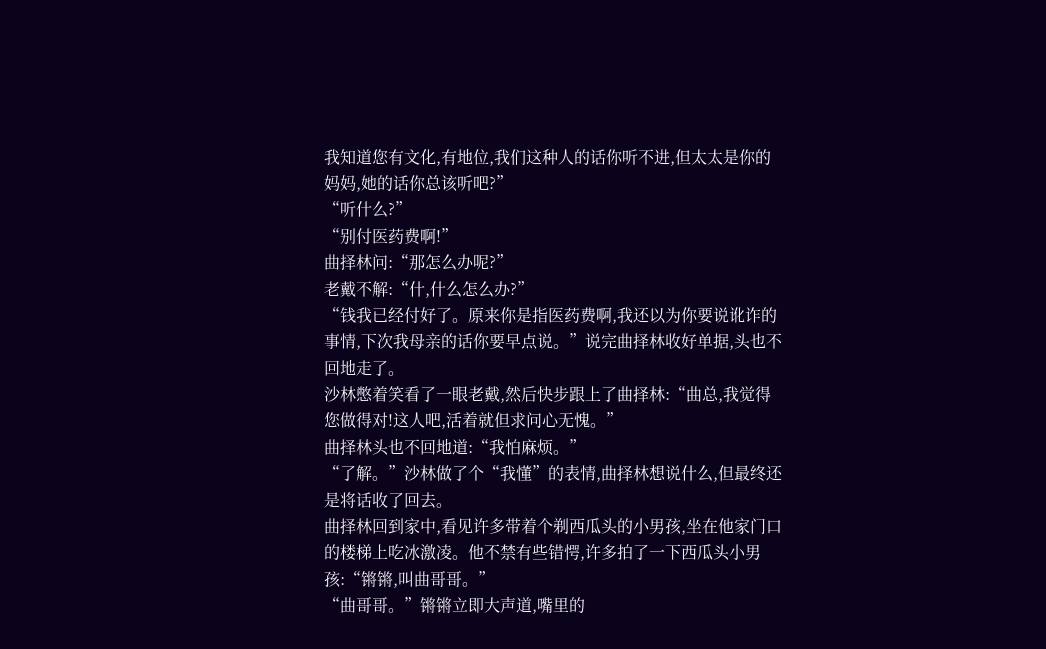我知道您有文化,有地位,我们这种人的话你听不进,但太太是你的妈妈,她的话你总该听吧?”
“听什么?”
“别付医药费啊!”
曲择林问:“那怎么办呢?”
老戴不解:“什,什么怎么办?”
“钱我已经付好了。原来你是指医药费啊,我还以为你要说讹诈的事情,下次我母亲的话你要早点说。”说完曲择林收好单据,头也不回地走了。
沙林憋着笑看了一眼老戴,然后快步跟上了曲择林:“曲总,我觉得您做得对!这人吧,活着就但求问心无愧。”
曲择林头也不回地道:“我怕麻烦。”
“了解。”沙林做了个“我懂”的表情,曲择林想说什么,但最终还是将话收了回去。
曲择林回到家中,看见许多带着个剃西瓜头的小男孩,坐在他家门口的楼梯上吃冰激凌。他不禁有些错愕,许多拍了一下西瓜头小男孩:“锵锵,叫曲哥哥。”
“曲哥哥。”锵锵立即大声道,嘴里的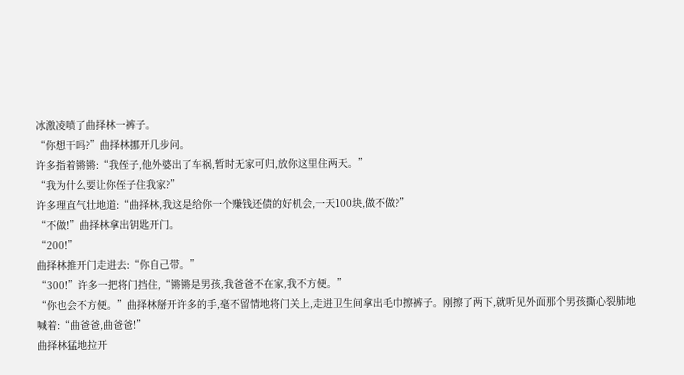冰激凌喷了曲择林一裤子。
“你想干吗?”曲择林挪开几步问。
许多指着锵锵:“我侄子,他外婆出了车祸,暂时无家可归,放你这里住两天。”
“我为什么要让你侄子住我家?”
许多理直气壮地道:“曲择林,我这是给你一个赚钱还债的好机会,一天100块,做不做?”
“不做!”曲择林拿出钥匙开门。
“200!”
曲择林推开门走进去:“你自己带。”
“300!”许多一把将门挡住,“锵锵是男孩,我爸爸不在家,我不方便。”
“你也会不方便。”曲择林掰开许多的手,毫不留情地将门关上,走进卫生间拿出毛巾擦裤子。刚擦了两下,就听见外面那个男孩撕心裂肺地喊着:“曲爸爸,曲爸爸!”
曲择林猛地拉开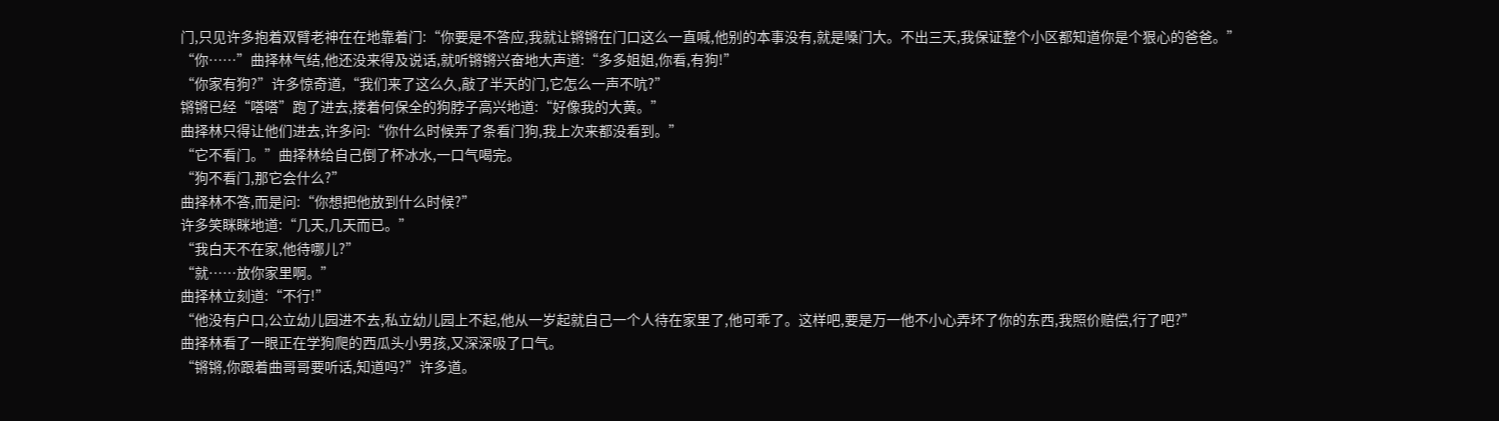门,只见许多抱着双臂老神在在地靠着门:“你要是不答应,我就让锵锵在门口这么一直喊,他别的本事没有,就是嗓门大。不出三天,我保证整个小区都知道你是个狠心的爸爸。”
“你……”曲择林气结,他还没来得及说话,就听锵锵兴奋地大声道:“多多姐姐,你看,有狗!”
“你家有狗?”许多惊奇道,“我们来了这么久,敲了半天的门,它怎么一声不吭?”
锵锵已经“嗒嗒”跑了进去,搂着何保全的狗脖子高兴地道:“好像我的大黄。”
曲择林只得让他们进去,许多问:“你什么时候弄了条看门狗,我上次来都没看到。”
“它不看门。”曲择林给自己倒了杯冰水,一口气喝完。
“狗不看门,那它会什么?”
曲择林不答,而是问:“你想把他放到什么时候?”
许多笑眯眯地道:“几天,几天而已。”
“我白天不在家,他待哪儿?”
“就……放你家里啊。”
曲择林立刻道:“不行!”
“他没有户口,公立幼儿园进不去,私立幼儿园上不起,他从一岁起就自己一个人待在家里了,他可乖了。这样吧,要是万一他不小心弄坏了你的东西,我照价赔偿,行了吧?”
曲择林看了一眼正在学狗爬的西瓜头小男孩,又深深吸了口气。
“锵锵,你跟着曲哥哥要听话,知道吗?”许多道。